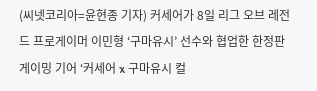(씨넷코리아=윤현종 기자) 커세어가 8일 리그 오브 레전드 프로게이머 이민형 ‘구마유시’ 선수와 협업한 한정판 게이밍 기어 ‘커세어 x 구마유시 컬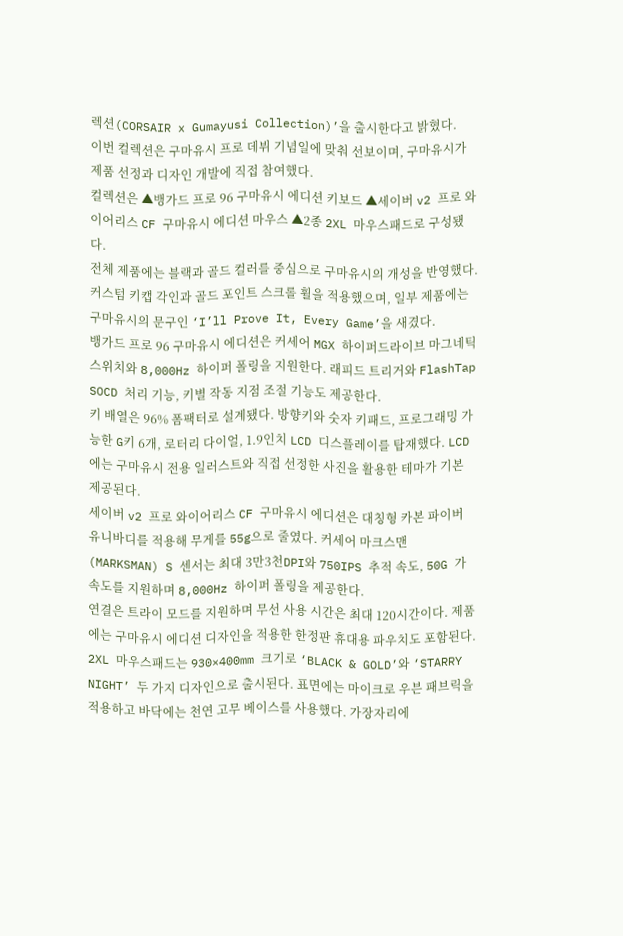렉션(CORSAIR x Gumayusi Collection)’을 출시한다고 밝혔다.
이번 컬렉션은 구마유시 프로 데뷔 기념일에 맞춰 선보이며, 구마유시가 제품 선정과 디자인 개발에 직접 참여했다.
컬렉션은 ▲뱅가드 프로 96 구마유시 에디션 키보드 ▲세이버 v2 프로 와이어리스 CF 구마유시 에디션 마우스 ▲2종 2XL 마우스패드로 구성됐다.
전체 제품에는 블랙과 골드 컬러를 중심으로 구마유시의 개성을 반영했다. 커스텀 키캡 각인과 골드 포인트 스크롤 휠을 적용했으며, 일부 제품에는 구마유시의 문구인 ‘I’ll Prove It, Every Game’을 새겼다.
뱅가드 프로 96 구마유시 에디션은 커세어 MGX 하이퍼드라이브 마그네틱 스위치와 8,000Hz 하이퍼 폴링을 지원한다. 래피드 트리거와 FlashTap SOCD 처리 기능, 키별 작동 지점 조절 기능도 제공한다.
키 배열은 96% 폼팩터로 설계됐다. 방향키와 숫자 키패드, 프로그래밍 가능한 G키 6개, 로터리 다이얼, 1.9인치 LCD 디스플레이를 탑재했다. LCD에는 구마유시 전용 일러스트와 직접 선정한 사진을 활용한 테마가 기본 제공된다.
세이버 v2 프로 와이어리스 CF 구마유시 에디션은 대칭형 카본 파이버 유니바디를 적용해 무게를 55g으로 줄였다. 커세어 마크스맨(MARKSMAN) S 센서는 최대 3만3천DPI와 750IPS 추적 속도, 50G 가속도를 지원하며 8,000Hz 하이퍼 폴링을 제공한다.
연결은 트라이 모드를 지원하며 무선 사용 시간은 최대 120시간이다. 제품에는 구마유시 에디션 디자인을 적용한 한정판 휴대용 파우치도 포함된다.
2XL 마우스패드는 930×400mm 크기로 ‘BLACK & GOLD’와 ‘STARRY NIGHT’ 두 가지 디자인으로 출시된다. 표면에는 마이크로 우븐 패브릭을 적용하고 바닥에는 천연 고무 베이스를 사용했다. 가장자리에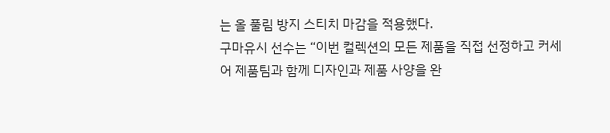는 올 풀림 방지 스티치 마감을 적용했다.
구마유시 선수는 “이번 컬렉션의 모든 제품을 직접 선정하고 커세어 제품팀과 함께 디자인과 제품 사양을 완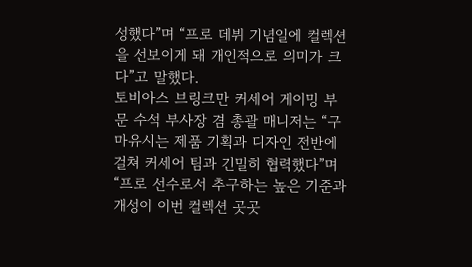성했다”며 “프로 데뷔 기념일에 컬렉션을 선보이게 돼 개인적으로 의미가 크다”고 말했다.
토비아스 브링크만 커세어 게이밍 부문 수석 부사장 겸 총괄 매니저는 “구마유시는 제품 기획과 디자인 전반에 걸쳐 커세어 팀과 긴밀히 협력했다”며 “프로 선수로서 추구하는 높은 기준과 개성이 이번 컬렉션 곳곳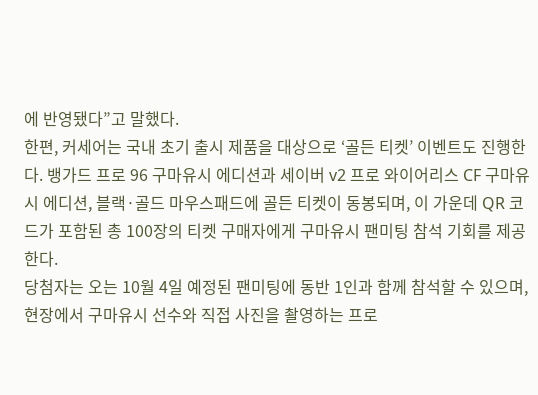에 반영됐다”고 말했다.
한편, 커세어는 국내 초기 출시 제품을 대상으로 ‘골든 티켓’ 이벤트도 진행한다. 뱅가드 프로 96 구마유시 에디션과 세이버 v2 프로 와이어리스 CF 구마유시 에디션, 블랙·골드 마우스패드에 골든 티켓이 동봉되며, 이 가운데 QR 코드가 포함된 총 100장의 티켓 구매자에게 구마유시 팬미팅 참석 기회를 제공한다.
당첨자는 오는 10월 4일 예정된 팬미팅에 동반 1인과 함께 참석할 수 있으며, 현장에서 구마유시 선수와 직접 사진을 촬영하는 프로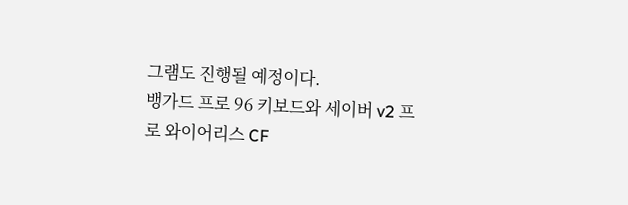그램도 진행될 예정이다.
뱅가드 프로 96 키보드와 세이버 v2 프로 와이어리스 CF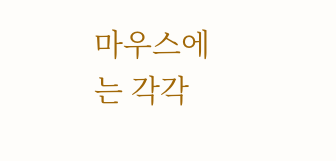마우스에는 각각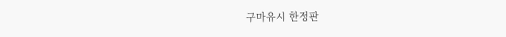구마유시 한정판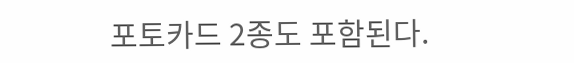포토카드 2종도 포함된다.